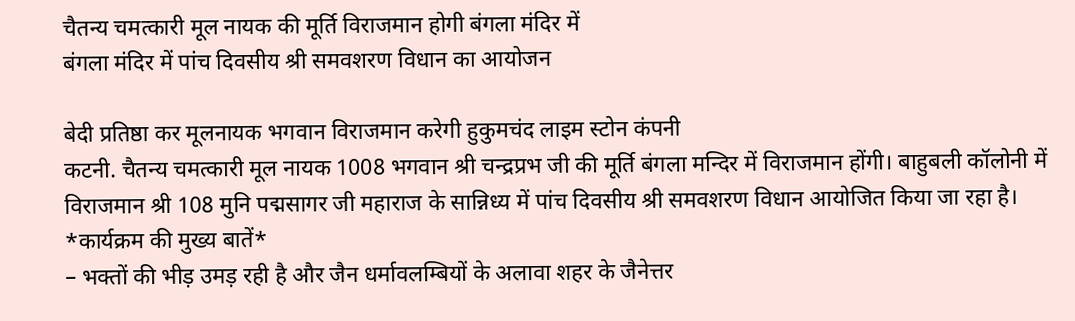चैतन्य चमत्कारी मूल नायक की मूर्ति विराजमान होगी बंगला मंदिर में
बंगला मंदिर में पांच दिवसीय श्री समवशरण विधान का आयोजन

बेदी प्रतिष्ठा कर मूलनायक भगवान विराजमान करेगी हुकुमचंद लाइम स्टोन कंपनी
कटनी. चैतन्य चमत्कारी मूल नायक 1008 भगवान श्री चन्द्रप्रभ जी की मूर्ति बंगला मन्दिर में विराजमान होंगी। बाहुबली कॉलोनी में विराजमान श्री 108 मुनि पद्मसागर जी महाराज के सान्निध्य में पांच दिवसीय श्री समवशरण विधान आयोजित किया जा रहा है।
*कार्यक्रम की मुख्य बातें*
– भक्तों की भीड़ उमड़ रही है और जैन धर्मावलम्बियों के अलावा शहर के जैनेत्तर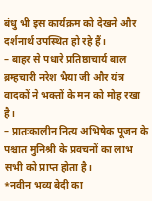बंधु भी इस कार्यक्रम को देखने और दर्शनार्थ उपस्थित हो रहे हैं।
– बाहर से पधारे प्रतिष्ठाचार्य बाल ब्रम्हचारी नरेश भैया जी और यंत्र वादकों ने भक्तों के मन को मोह रखा है।
– प्रातःकालीन नित्य अभिषेक पूजन के पश्चात मुनिश्री के प्रवचनों का लाभ सभी को प्राप्त होता है।
*नवीन भव्य बेदी का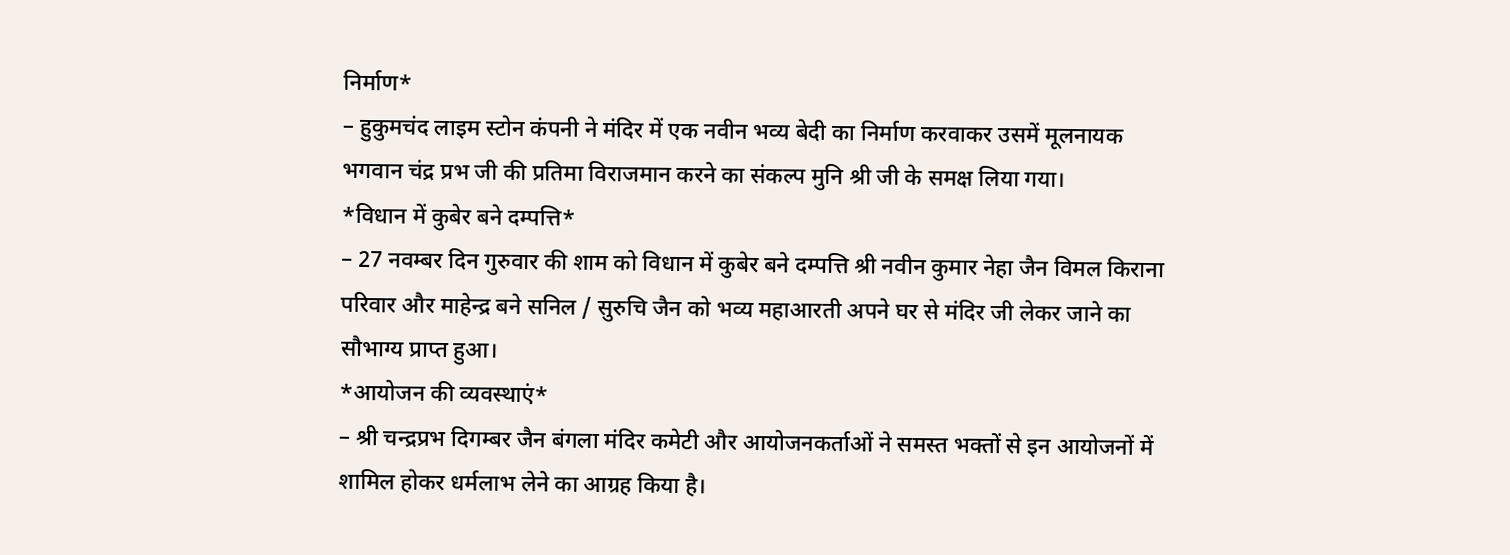निर्माण*
– हुकुमचंद लाइम स्टोन कंपनी ने मंदिर में एक नवीन भव्य बेदी का निर्माण करवाकर उसमें मूलनायक भगवान चंद्र प्रभ जी की प्रतिमा विराजमान करने का संकल्प मुनि श्री जी के समक्ष लिया गया।
*विधान में कुबेर बने दम्पत्ति*
– 27 नवम्बर दिन गुरुवार की शाम को विधान में कुबेर बने दम्पत्ति श्री नवीन कुमार नेहा जैन विमल किराना परिवार और माहेन्द्र बने सनिल / सुरुचि जैन को भव्य महाआरती अपने घर से मंदिर जी लेकर जाने का सौभाग्य प्राप्त हुआ।
*आयोजन की व्यवस्थाएं*
– श्री चन्द्रप्रभ दिगम्बर जैन बंगला मंदिर कमेटी और आयोजनकर्ताओं ने समस्त भक्तों से इन आयोजनों में शामिल होकर धर्मलाभ लेने का आग्रह किया है।